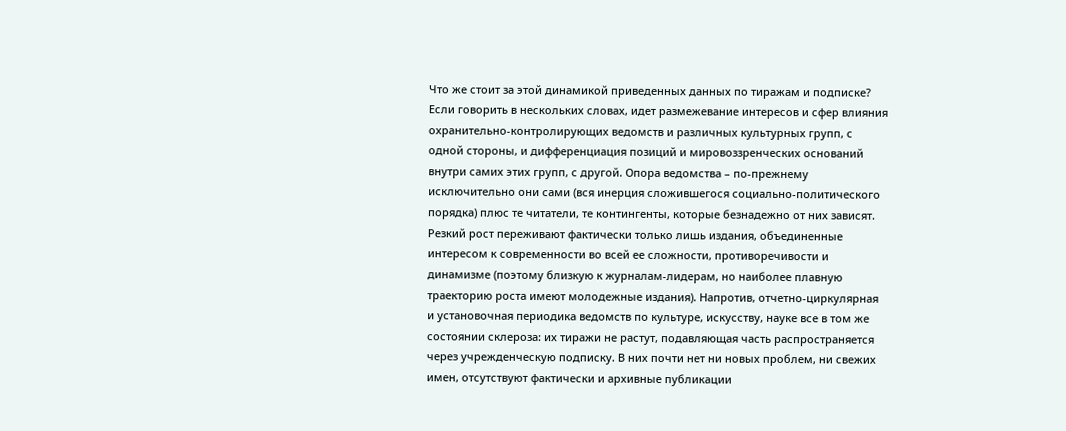Что же стоит за этой динамикой приведенных данных по тиражам и подписке? Если говорить в нескольких словах, идет размежевание интересов и сфер влияния охранительно-контролирующих ведомств и различных культурных групп, с одной стороны, и дифференциация позиций и мировоззренческих оснований внутри самих этих групп, с другой. Опора ведомства – по-прежнему исключительно они сами (вся инерция сложившегося социально-политического порядка) плюс те читатели, те контингенты, которые безнадежно от них зависят. Резкий рост переживают фактически только лишь издания, объединенные интересом к современности во всей ее сложности, противоречивости и динамизме (поэтому близкую к журналам-лидерам, но наиболее плавную траекторию роста имеют молодежные издания). Напротив, отчетно-циркулярная и установочная периодика ведомств по культуре, искусству, науке все в том же состоянии склероза: их тиражи не растут, подавляющая часть распространяется через учрежденческую подписку. В них почти нет ни новых проблем, ни свежих имен, отсутствуют фактически и архивные публикации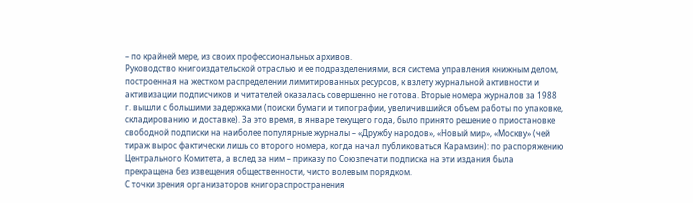– по крайней мере, из своих профессиональных архивов.
Руководство книгоиздательской отраслью и ее подразделениями, вся система управления книжным делом, построенная на жестком распределении лимитированных ресурсов, к взлету журнальной активности и активизации подписчиков и читателей оказалась совершенно не готова. Вторые номера журналов за 1988 г. вышли с большими задержками (поиски бумаги и типографии, увеличившийся объем работы по упаковке, складированию и доставке). За это время, в январе текущего года, было принято решение о приостановке свободной подписки на наиболее популярные журналы – «Дружбу народов», «Новый мир», «Москву» (чей тираж вырос фактически лишь со второго номера, когда начал публиковаться Карамзин): по распоряжению Центрального Комитета, а вслед за ним – приказу по Союзпечати подписка на эти издания была прекращена без извещения общественности, чисто волевым порядком.
С точки зрения организаторов книгораспространения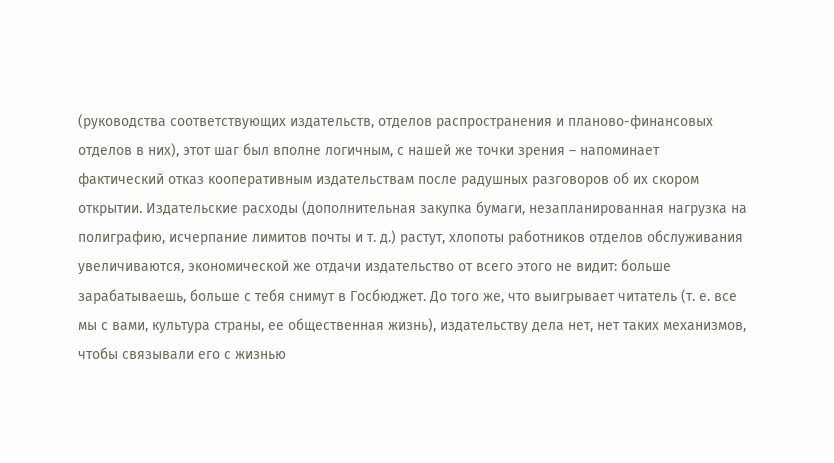(руководства соответствующих издательств, отделов распространения и планово-финансовых отделов в них), этот шаг был вполне логичным, с нашей же точки зрения – напоминает фактический отказ кооперативным издательствам после радушных разговоров об их скором открытии. Издательские расходы (дополнительная закупка бумаги, незапланированная нагрузка на полиграфию, исчерпание лимитов почты и т. д.) растут, хлопоты работников отделов обслуживания увеличиваются, экономической же отдачи издательство от всего этого не видит: больше зарабатываешь, больше с тебя снимут в Госбюджет. До того же, что выигрывает читатель (т. е. все мы с вами, культура страны, ее общественная жизнь), издательству дела нет, нет таких механизмов, чтобы связывали его с жизнью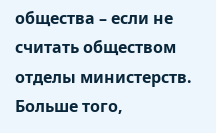общества – если не считать обществом отделы министерств. Больше того,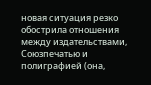новая ситуация резко обострила отношения между издательствами, Союзпечатью и полиграфией (она,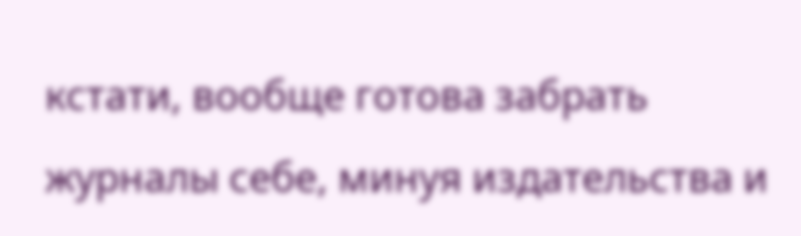кстати, вообще готова забрать журналы себе, минуя издательства и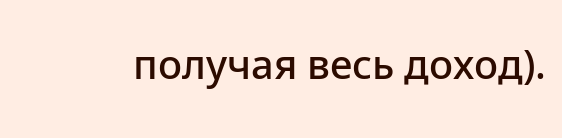получая весь доход).